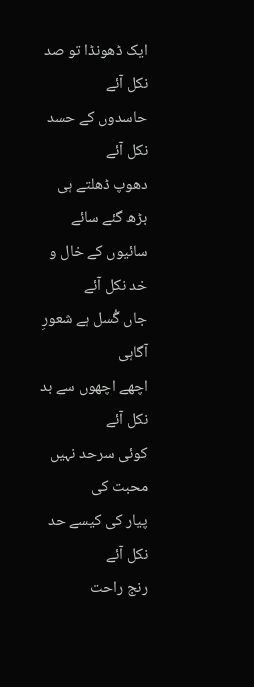ایک ڈھونڈا تو صد نکل آئے
حاسدوں کے حسد نکل آئے
دھوپ ڈھلتے ہی بڑھ گئے سائے
سائیوں کے خال و خد نکل آئے
جاں گُسل ہے شعورِ آگاہی
اچھے اچھوں سے بد نکل آئے
کوئی سرحد نہیں محبت کی
پیار کی کیسے حد نکل آئے
رنج راحت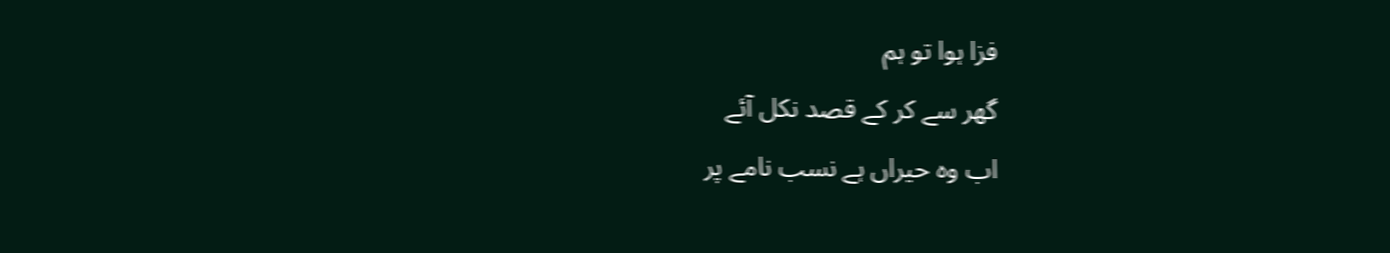فزا ہوا تو ہم
گھر سے کر کے قصد نکل آئے
اب وہ حیراں ہے نسب نامے پر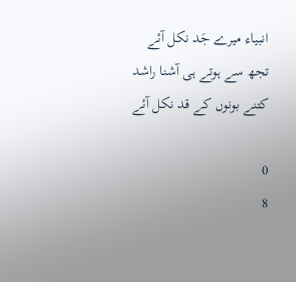انبیاء میرے جَد نکل آئے
تجھ سے ہوتے ہی آشنا راشد
کتنے بونوں کے قد نکل آئے

0
8